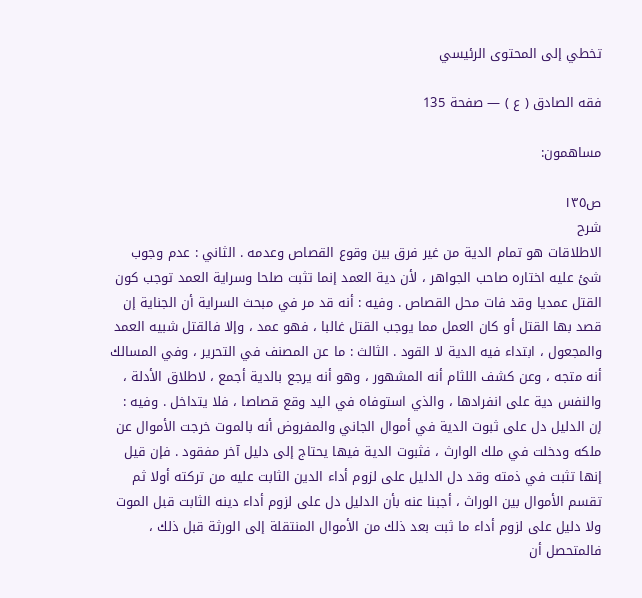تخطي إلى المحتوى الرئيسي

فقه الصادق ( ع ) — صفحة 135

مساهمون:

ص١٣٥
شرح
الاطلاقات هو تمام الدية من غير فرق بين وقوع القصاص وعدمه . الثاني : عدم وجوب شئ عليه اختاره صاحب الجواهر ، لأن دية العمد إنما تثبت صلحا وسراية العمد توجب كون القتل عمديا وقد فات محل القصاص . وفيه : أنه قد مر في مبحث السراية أن الجناية إن قصد بها القتل أو كان العمل مما يوجب القتل غالبا ، فهو عمد ، وإلا فالقتل شبيه العمد والمجعول ، ابتداء فيه الدية لا القود . الثالث : ما عن المصنف في التحرير ، وفي المسالك أنه متجه ، وعن كشف اللثام أنه المشهور ، وهو أنه يرجع بالدية أجمع ، لاطلاق الأدلة ، والنفس دية على انفرادها ، والذي استوفاه في اليد وقع قصاصا ، فلا يتداخل . وفيه : إن الدليل دل على ثبوت الدية في أموال الجاني والمفروض أنه بالموت خرجت الأموال عن ملكه ودخلت في ملك الوارث ، فثبوت الدية فيها يحتاج إلى دليل آخر مفقود . فإن قيل إنها تثبت في ذمته وقد دل الدليل على لزوم أداء الدين الثابت عليه من تركته أولا ثم تقسم الأموال بين الوراث ، أجبنا عنه بأن الدليل دل على لزوم أداء دينه الثابت قبل الموت ولا دليل على لزوم أداء ما ثبت بعد ذلك من الأموال المنتقلة إلى الورثة قبل ذلك ، فالمتحصل أن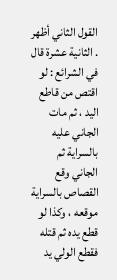القول الثاني أظهر . الثانية عشرة قال في الشرائع : لو اقتص من قاطع اليد ، ثم مات الجاني عليه بالسراية ثم الجاني وقع القصاص بالسراية موقعه ، وكذا لو قطع يده ثم قتله فقطع الولي يد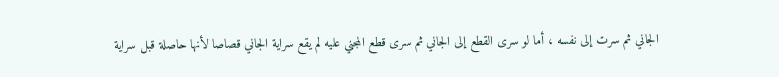الجاني ثم سرت إلى نفسه ، أما لو سرى القطع إلى الجاني ثم سرى قطع المجني عليه لم يقع سراية الجاني قصاصا لأنها حاصلة قبل سراية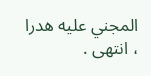المجني عليه هدرا ، انتهى .